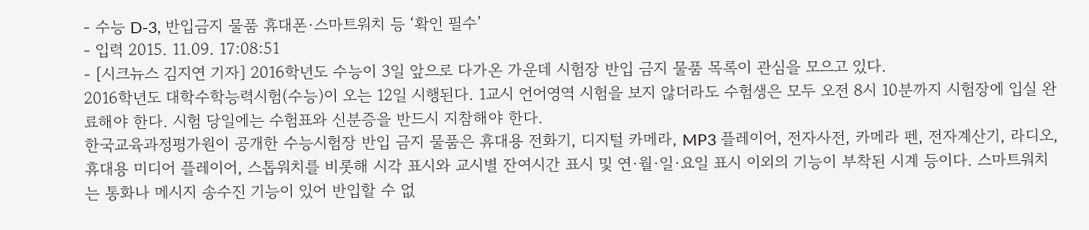- 수능 D-3, 반입금지 물품 휴대폰·스마트워치 등 ‘확인 필수’
- 입력 2015. 11.09. 17:08:51
- [시크뉴스 김지연 기자] 2016학년도 수능이 3일 앞으로 다가온 가운데 시험장 반입 금지 물품 목록이 관심을 모으고 있다.
2016학년도 대학수학능력시험(수능)이 오는 12일 시행된다. 1교시 언어영역 시험을 보지 않더라도 수험생은 모두 오전 8시 10분까지 시험장에 입실 완료해야 한다. 시험 당일에는 수험표와 신분증을 반드시 지참해야 한다.
한국교육과정평가원이 공개한 수능시험장 반입 금지 물품은 휴대용 전화기, 디지털 카메라, MP3 플레이어, 전자사전, 카메라 펜, 전자계산기, 라디오, 휴대용 미디어 플레이어, 스톱워치를 비롯해 시각 표시와 교시별 잔여시간 표시 및 연·월·일·요일 표시 이외의 기능이 부착된 시계 등이다. 스마트워치는 통화나 메시지 송수진 기능이 있어 반입할 수 없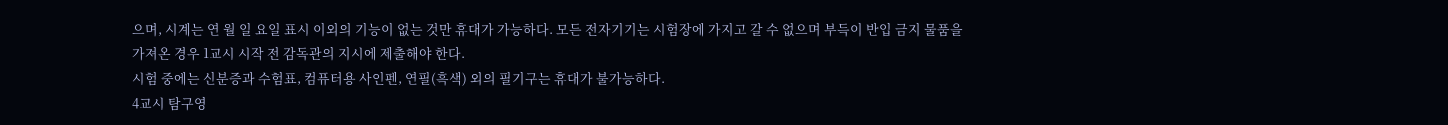으며, 시계는 연 월 일 요일 표시 이외의 기능이 없는 것만 휴대가 가능하다. 모든 전자기기는 시험장에 가지고 갈 수 없으며 부득이 반입 금지 물품을 가져온 경우 1교시 시작 전 감독관의 지시에 제출해야 한다.
시험 중에는 신분증과 수험표, 컴퓨터용 사인펜, 연필(흑색) 외의 필기구는 휴대가 불가능하다.
4교시 탐구영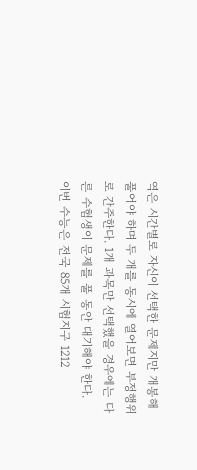역은 시간별로 자신이 선택한 문제지만 개봉해 풀어야 하며 두 개를 동시에 열어보면 부정행위로 간주한다. 1개 과목만 선택했을 경우에는 다른 수험생이 문제를 풀 동안 대기해야 한다.
이번 수능은 전국 85개 시험지구 1212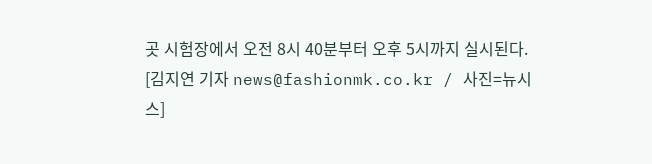곳 시험장에서 오전 8시 40분부터 오후 5시까지 실시된다.
[김지연 기자 news@fashionmk.co.kr / 사진=뉴시스]